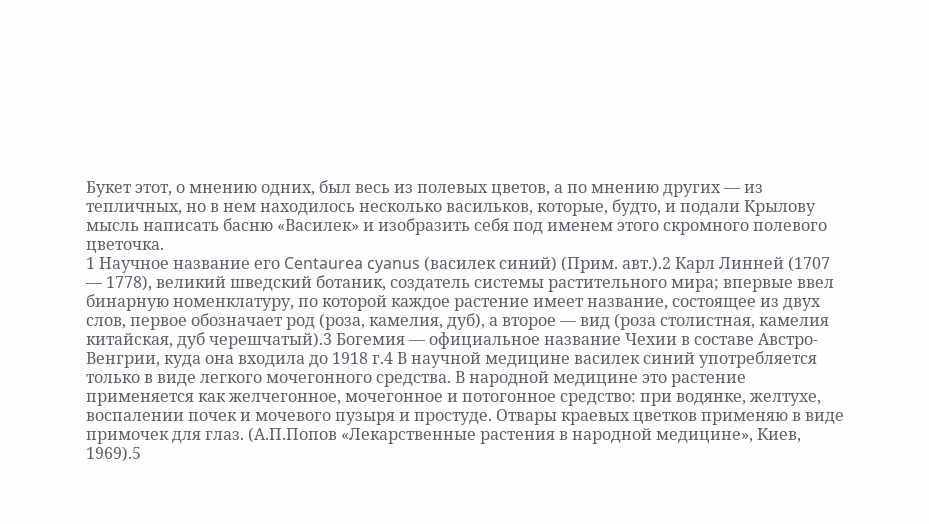Букет этот, о мнению одних, был весь из полевых цветов, а по мнению других — из тепличных, но в нем находилось несколько васильков, которые, будто, и подали Крылову мысль написать басню «Василек» и изобразить себя под именем этого скромного полевого цветочка.
1 Научное название его Centaurea cyanus (василек синий) (Прим. авт.).2 Карл Линней (1707 — 1778), великий шведский ботаник, создатель системы растительного мира; впервые ввел бинарную номенклатуру, по которой каждое растение имеет название, состоящее из двух слов, первое обозначает род (роза, камелия, дуб), а второе — вид (роза столистная, камелия китайская, дуб черешчатый).3 Богемия — официальное название Чехии в составе Австро-Венгрии, куда она входила до 1918 г.4 В научной медицине василек синий употребляется только в виде легкого мочегонного средства. В народной медицине это растение применяется как желчегонное, мочегонное и потогонное средство: при водянке, желтухе, воспалении почек и мочевого пузыря и простуде. Отвары краевых цветков применяю в виде примочек для глаз. (А.П.Попов «Лекарственные растения в народной медицине», Киев, 1969).5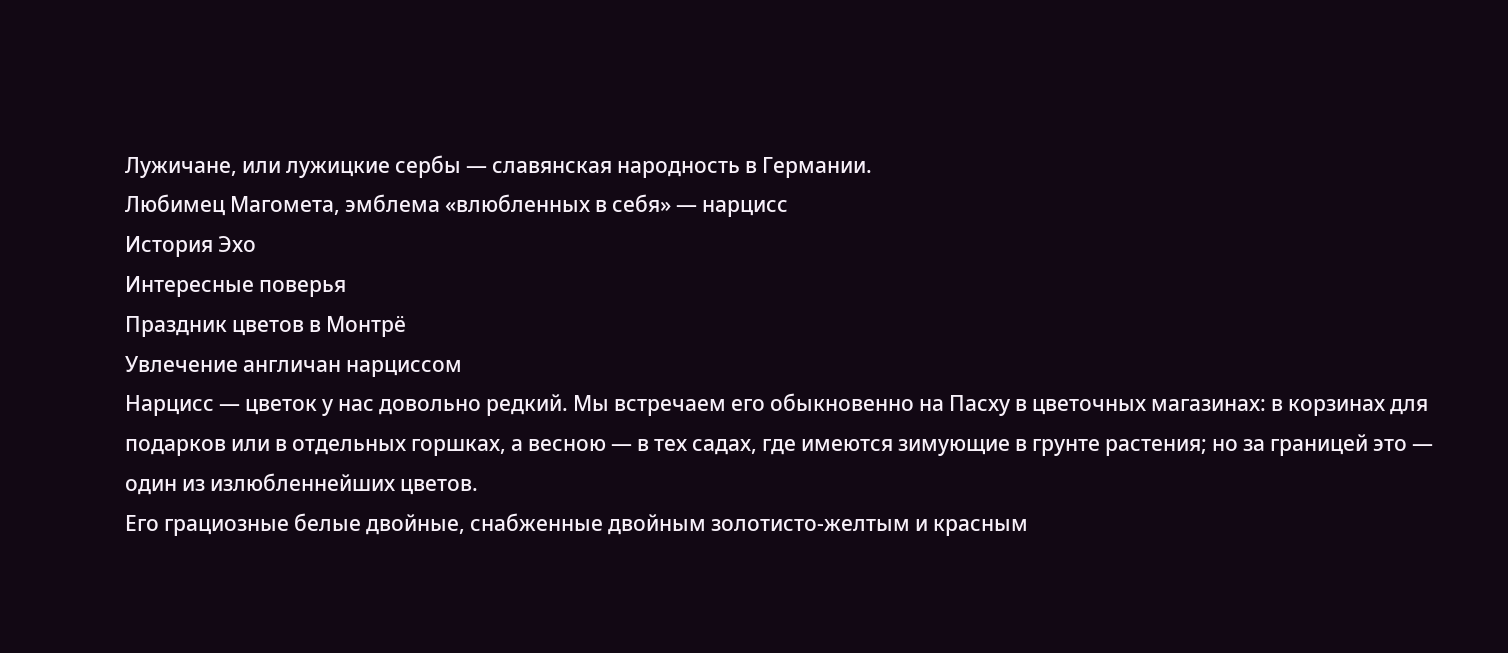Лужичане, или лужицкие сербы — славянская народность в Германии.
Любимец Магомета, эмблема «влюбленных в себя» — нарцисс
История Эхо
Интересные поверья
Праздник цветов в Монтрё
Увлечение англичан нарциссом
Нарцисс — цветок у нас довольно редкий. Мы встречаем его обыкновенно на Пасху в цветочных магазинах: в корзинах для подарков или в отдельных горшках, а весною — в тех садах, где имеются зимующие в грунте растения; но за границей это — один из излюбленнейших цветов.
Его грациозные белые двойные, снабженные двойным золотисто-желтым и красным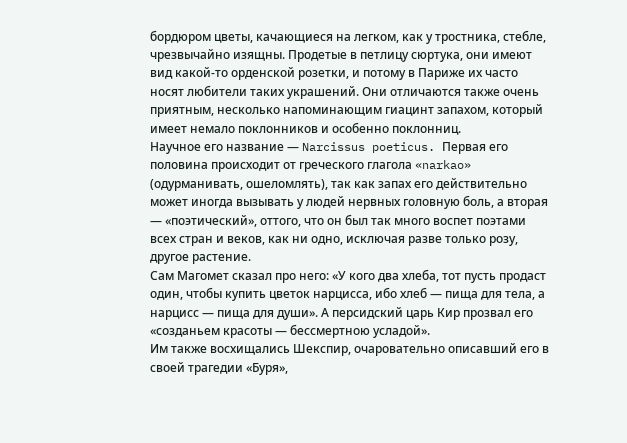бордюром цветы, качающиеся на легком, как у тростника, стебле, чрезвычайно изящны. Продетые в петлицу сюртука, они имеют вид какой-то орденской розетки, и потому в Париже их часто носят любители таких украшений. Они отличаются также очень приятным, несколько напоминающим гиацинт запахом, который имеет немало поклонников и особенно поклонниц.
Научное его название — Narcissus poeticus. Первая его половина происходит от греческого глагола «narkao» (одурманивать, ошеломлять), так как запах его действительно может иногда вызывать у людей нервных головную боль, а вторая — «поэтический», оттого, что он был так много воспет поэтами всех стран и веков, как ни одно, исключая разве только розу, другое растение.
Сам Магомет сказал про него: «У кого два хлеба, тот пусть продаст один, чтобы купить цветок нарцисса, ибо хлеб — пища для тела, а нарцисс — пища для души». А персидский царь Кир прозвал его «созданьем красоты — бессмертною усладой».
Им также восхищались Шекспир, очаровательно описавший его в своей трагедии «Буря»,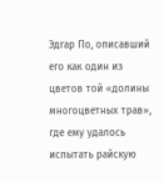Эдгар По, описавший его как один из цветов той «долины многоцветных трав», где ему удалось испытать райскую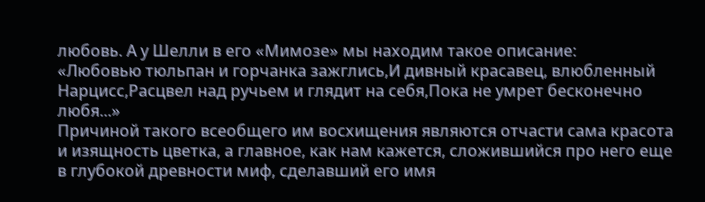любовь. А у Шелли в его «Мимозе» мы находим такое описание:
«Любовью тюльпан и горчанка зажглись,И дивный красавец, влюбленный Нарцисс,Расцвел над ручьем и глядит на себя,Пока не умрет бесконечно любя...»
Причиной такого всеобщего им восхищения являются отчасти сама красота и изящность цветка, а главное, как нам кажется, сложившийся про него еще в глубокой древности миф, сделавший его имя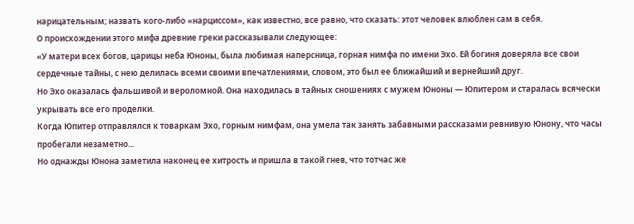нарицательным; назвать кого-либо «нарциссом», как известно, все равно, что сказать: этот человек влюблен сам в себя.
О происхождении этого мифа древние греки рассказывали следующее:
«У матери всех богов, царицы неба Юноны, была любимая наперсница, горная нимфа по имени Эхо. Ей богиня доверяла все свои сердечные тайны, с нею делилась всеми своими впечатлениями, словом, это был ее ближайший и вернейший друг.
Но Эхо оказалась фальшивой и вероломной. Она находилась в тайных сношениях с мужем Юноны — Юпитером и старалась всячески укрывать все его проделки.
Когда Юпитер отправлялся к товаркам Эхо, горным нимфам, она умела так занять забавными рассказами ревнивую Юнону, что часы пробегали незаметно...
Но однажды Юнона заметила наконец ее хитрость и пришла в такой гнев, что тотчас же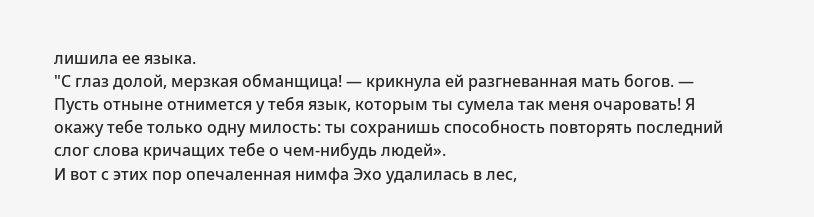лишила ее языка.
"С глаз долой, мерзкая обманщица! — крикнула ей разгневанная мать богов. — Пусть отныне отнимется у тебя язык, которым ты сумела так меня очаровать! Я окажу тебе только одну милость: ты сохранишь способность повторять последний слог слова кричащих тебе о чем-нибудь людей».
И вот с этих пор опечаленная нимфа Эхо удалилась в лес,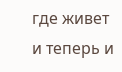где живет и теперь и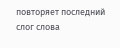повторяет последний слог слова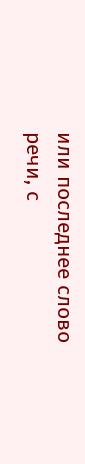или последнее слово речи, с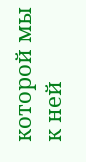которой мы к ней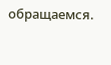обращаемся.